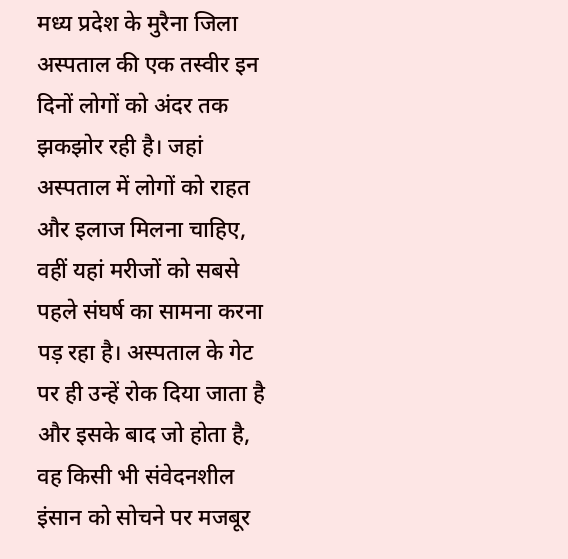मध्य प्रदेश के मुरैना जिला अस्पताल की एक तस्वीर इन दिनों लोगों को अंदर तक झकझोर रही है। जहां अस्पताल में लोगों को राहत और इलाज मिलना चाहिए, वहीं यहां मरीजों को सबसे पहले संघर्ष का सामना करना पड़ रहा है। अस्पताल के गेट पर ही उन्हें रोक दिया जाता है और इसके बाद जो होता है, वह किसी भी संवेदनशील इंसान को सोचने पर मजबूर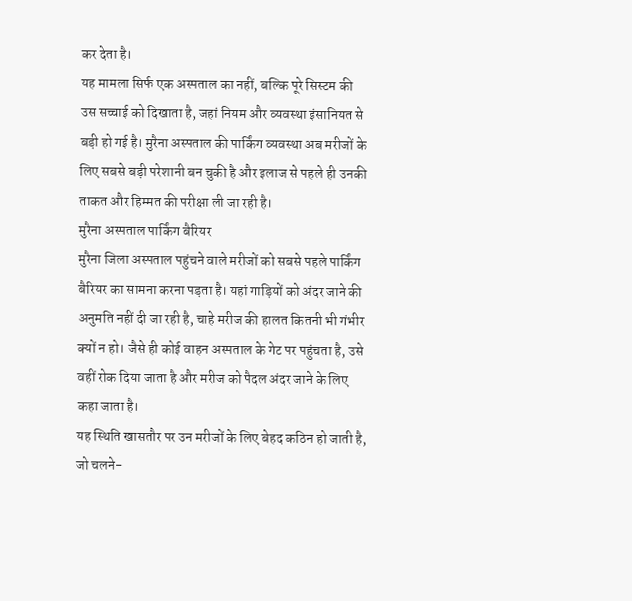कर देता है।
यह मामला सिर्फ एक अस्पताल का नहीं, बल्कि पूरे सिस्टम की उस सच्चाई को दिखाता है, जहां नियम और व्यवस्था इंसानियत से बड़ी हो गई है। मुरैना अस्पताल की पार्किंग व्यवस्था अब मरीजों के लिए सबसे बड़ी परेशानी बन चुकी है और इलाज से पहले ही उनकी ताकत और हिम्मत की परीक्षा ली जा रही है।
मुरैना अस्पताल पार्किंग बैरियर
मुरैना जिला अस्पताल पहुंचने वाले मरीजों को सबसे पहले पार्किंग बैरियर का सामना करना पड़ता है। यहां गाड़ियों को अंदर जाने की अनुमति नहीं दी जा रही है, चाहे मरीज की हालत कितनी भी गंभीर क्यों न हो। जैसे ही कोई वाहन अस्पताल के गेट पर पहुंचता है, उसे वहीं रोक दिया जाता है और मरीज को पैदल अंदर जाने के लिए कहा जाता है।
यह स्थिति खासतौर पर उन मरीजों के लिए बेहद कठिन हो जाती है, जो चलने-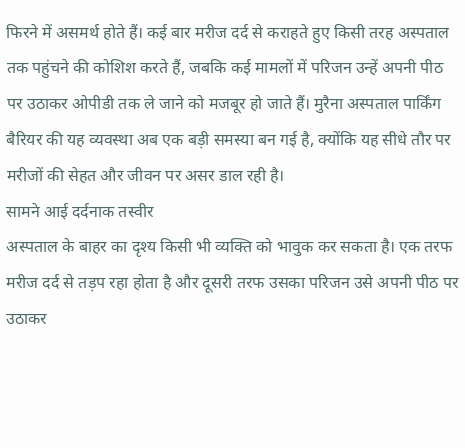फिरने में असमर्थ होते हैं। कई बार मरीज दर्द से कराहते हुए किसी तरह अस्पताल तक पहुंचने की कोशिश करते हैं, जबकि कई मामलों में परिजन उन्हें अपनी पीठ पर उठाकर ओपीडी तक ले जाने को मजबूर हो जाते हैं। मुरैना अस्पताल पार्किंग बैरियर की यह व्यवस्था अब एक बड़ी समस्या बन गई है, क्योंकि यह सीधे तौर पर मरीजों की सेहत और जीवन पर असर डाल रही है।
सामने आई दर्दनाक तस्वीर
अस्पताल के बाहर का दृश्य किसी भी व्यक्ति को भावुक कर सकता है। एक तरफ मरीज दर्द से तड़प रहा होता है और दूसरी तरफ उसका परिजन उसे अपनी पीठ पर उठाकर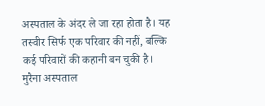अस्पताल के अंदर ले जा रहा होता है। यह तस्वीर सिर्फ एक परिवार की नहीं, बल्कि कई परिवारों की कहानी बन चुकी है।
मुरैना अस्पताल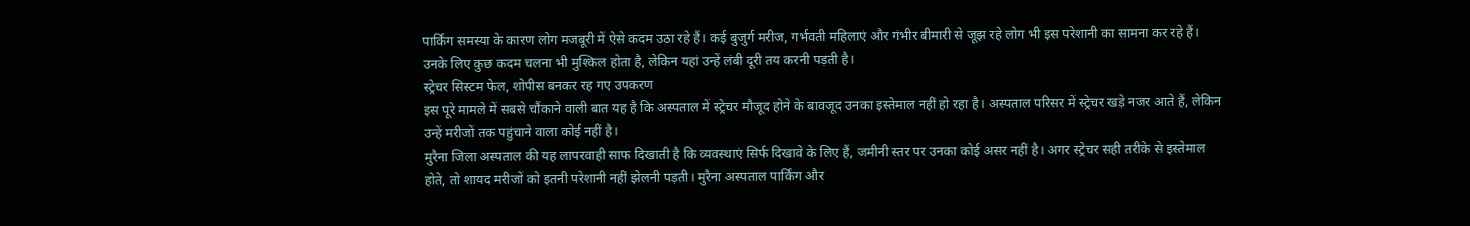पार्किंग समस्या के कारण लोग मजबूरी में ऐसे कदम उठा रहे हैं। कई बुजुर्ग मरीज, गर्भवती महिलाएं और गंभीर बीमारी से जूझ रहे लोग भी इस परेशानी का सामना कर रहे हैं। उनके लिए कुछ कदम चलना भी मुश्किल होता है, लेकिन यहां उन्हें लंबी दूरी तय करनी पड़ती है।
स्ट्रेचर सिस्टम फेल, शोपीस बनकर रह गए उपकरण
इस पूरे मामले में सबसे चौंकाने वाली बात यह है कि अस्पताल में स्ट्रेचर मौजूद होने के बावजूद उनका इस्तेमाल नहीं हो रहा है। अस्पताल परिसर में स्ट्रेचर खड़े नजर आते हैं, लेकिन उन्हें मरीजों तक पहुंचाने वाला कोई नहीं है।
मुरैना जिला अस्पताल की यह लापरवाही साफ दिखाती है कि व्यवस्थाएं सिर्फ दिखावे के लिए हैं, जमीनी स्तर पर उनका कोई असर नहीं है। अगर स्ट्रेचर सही तरीके से इस्तेमाल होते, तो शायद मरीजों को इतनी परेशानी नहीं झेलनी पड़ती। मुरैना अस्पताल पार्किंग और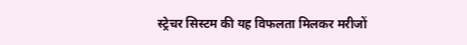स्ट्रेचर सिस्टम की यह विफलता मिलकर मरीजों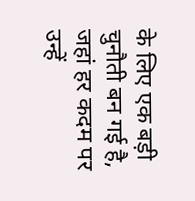के लिए एक बड़ी चुनौती बन गई है, जहां हर कदम पर उन्हें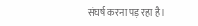संघर्ष करना पड़ रहा है।